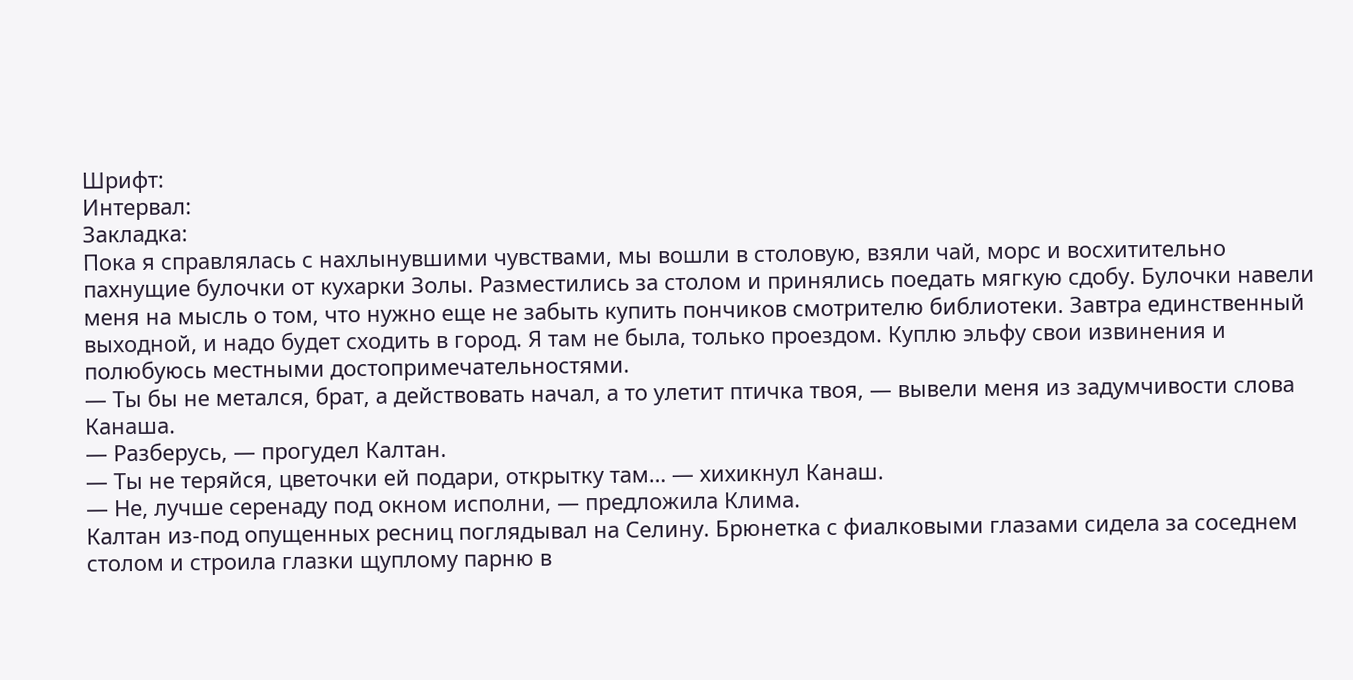Шрифт:
Интервал:
Закладка:
Пока я справлялась с нахлынувшими чувствами, мы вошли в столовую, взяли чай, морс и восхитительно пахнущие булочки от кухарки Золы. Разместились за столом и принялись поедать мягкую сдобу. Булочки навели меня на мысль о том, что нужно еще не забыть купить пончиков смотрителю библиотеки. Завтра единственный выходной, и надо будет сходить в город. Я там не была, только проездом. Куплю эльфу свои извинения и полюбуюсь местными достопримечательностями.
— Ты бы не метался, брат, а действовать начал, а то улетит птичка твоя, — вывели меня из задумчивости слова Канаша.
— Разберусь, — прогудел Калтан.
— Ты не теряйся, цветочки ей подари, открытку там… — хихикнул Канаш.
— Не, лучше серенаду под окном исполни, — предложила Клима.
Калтан из-под опущенных ресниц поглядывал на Селину. Брюнетка с фиалковыми глазами сидела за соседнем столом и строила глазки щуплому парню в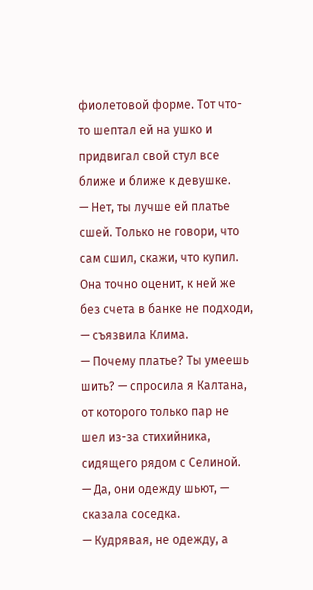фиолетовой форме. Тот что-то шептал ей на ушко и придвигал свой стул все ближе и ближе к девушке.
— Нет, ты лучше ей платье сшей. Только не говори, что сам сшил, скажи, что купил. Она точно оценит, к ней же без счета в банке не подходи, — съязвила Клима.
— Почему платье? Ты умеешь шить? — спросила я Калтана, от которого только пар не шел из-за стихийника, сидящего рядом с Селиной.
— Да, они одежду шьют, — сказала соседка.
— Кудрявая, не одежду, а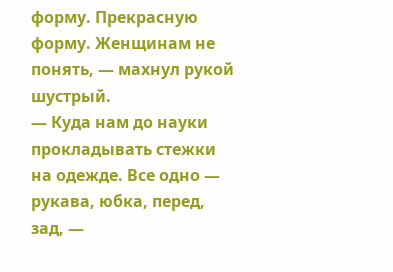форму. Прекрасную форму. Женщинам не понять, — махнул рукой шустрый.
— Куда нам до науки прокладывать стежки на одежде. Все одно — рукава, юбка, перед, зад, —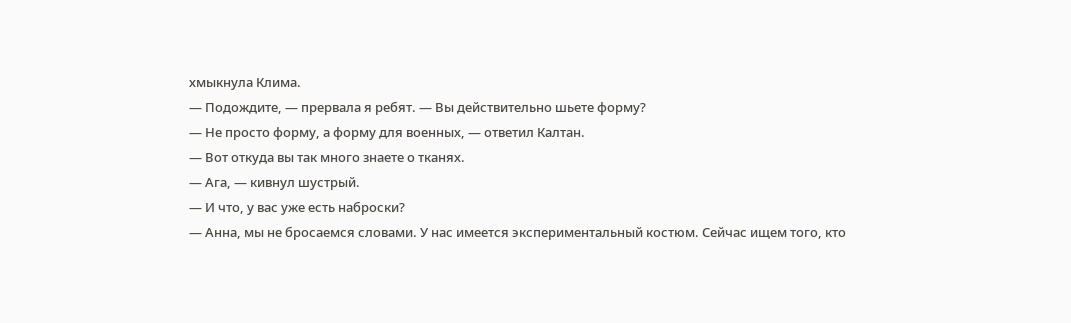хмыкнула Клима.
— Подождите, — прервала я ребят. — Вы действительно шьете форму?
— Не просто форму, а форму для военных, — ответил Калтан.
— Вот откуда вы так много знаете о тканях.
— Ага, — кивнул шустрый.
— И что, у вас уже есть наброски?
— Анна, мы не бросаемся словами. У нас имеется экспериментальный костюм. Сейчас ищем того, кто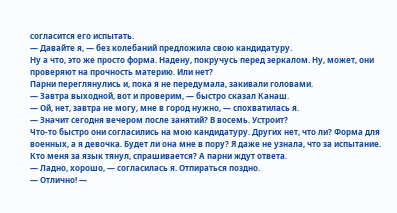согласится его испытать.
— Давайте я, — без колебаний предложила свою кандидатуру.
Ну а что, это же просто форма. Надену, покручусь перед зеркалом. Ну, может, они проверяют на прочность материю. Или нет?
Парни переглянулись и, пока я не передумала, закивали головами.
— Завтра выходной, вот и проверим, — быстро сказал Канаш.
— Ой, нет, завтра не могу, мне в город нужно, — спохватилась я.
— Значит сегодня вечером после занятий? В восемь. Устроит?
Что-то быстро они согласились на мою кандидатуру. Других нет, что ли? Форма для военных, а я девочка. Будет ли она мне в пору? Я даже не узнала, что за испытание. Кто меня за язык тянул, спрашивается? А парни ждут ответа.
— Ладно, хорошо, — согласилась я. Отпираться поздно.
— Отлично! —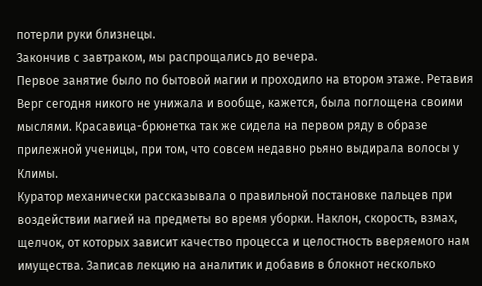потерли руки близнецы.
Закончив с завтраком, мы распрощались до вечера.
Первое занятие было по бытовой магии и проходило на втором этаже. Ретавия Верг сегодня никого не унижала и вообще, кажется, была поглощена своими мыслями. Красавица-брюнетка так же сидела на первом ряду в образе прилежной ученицы, при том, что совсем недавно рьяно выдирала волосы у Климы.
Куратор механически рассказывала о правильной постановке пальцев при воздействии магией на предметы во время уборки. Наклон, скорость, взмах, щелчок, от которых зависит качество процесса и целостность вверяемого нам имущества. Записав лекцию на аналитик и добавив в блокнот несколько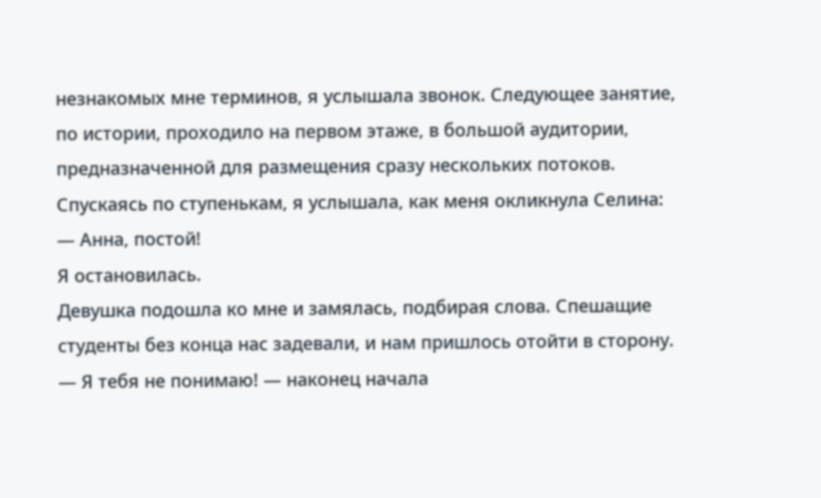незнакомых мне терминов, я услышала звонок. Следующее занятие, по истории, проходило на первом этаже, в большой аудитории, предназначенной для размещения сразу нескольких потоков. Спускаясь по ступенькам, я услышала, как меня окликнула Селина:
— Анна, постой!
Я остановилась.
Девушка подошла ко мне и замялась, подбирая слова. Спешащие студенты без конца нас задевали, и нам пришлось отойти в сторону.
— Я тебя не понимаю! — наконец начала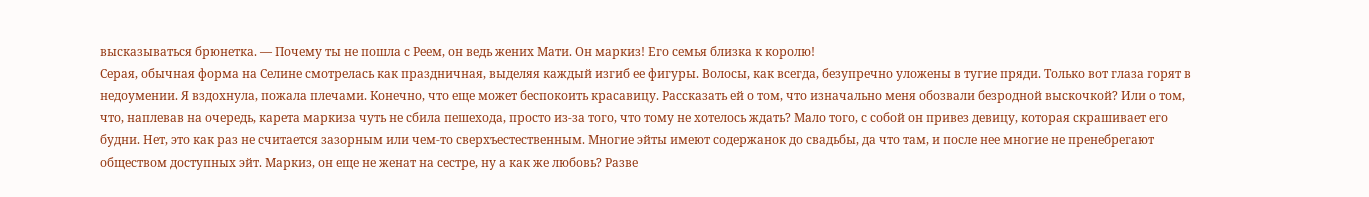высказываться брюнетка. — Почему ты не пошла с Реем, он ведь жених Мати. Он маркиз! Его семья близка к королю!
Серая, обычная форма на Селине смотрелась как праздничная, выделяя каждый изгиб ее фигуры. Волосы, как всегда, безупречно уложены в тугие пряди. Только вот глаза горят в недоумении. Я вздохнула, пожала плечами. Конечно, что еще может беспокоить красавицу. Рассказать ей о том, что изначально меня обозвали безродной выскочкой? Или о том, что, наплевав на очередь, карета маркиза чуть не сбила пешехода, просто из-за того, что тому не хотелось ждать? Мало того, с собой он привез девицу, которая скрашивает его будни. Нет, это как раз не считается зазорным или чем-то сверхъестественным. Многие эйты имеют содержанок до свадьбы, да что там, и после нее многие не пренебрегают обществом доступных эйт. Маркиз, он еще не женат на сестре, ну а как же любовь? Разве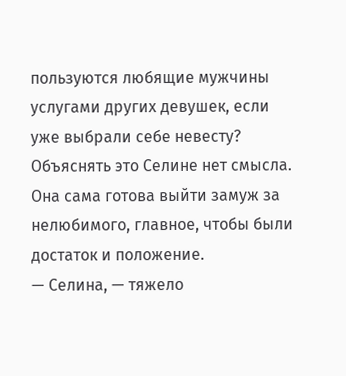пользуются любящие мужчины услугами других девушек, если уже выбрали себе невесту? Объяснять это Селине нет смысла. Она сама готова выйти замуж за нелюбимого, главное, чтобы были достаток и положение.
— Селина, — тяжело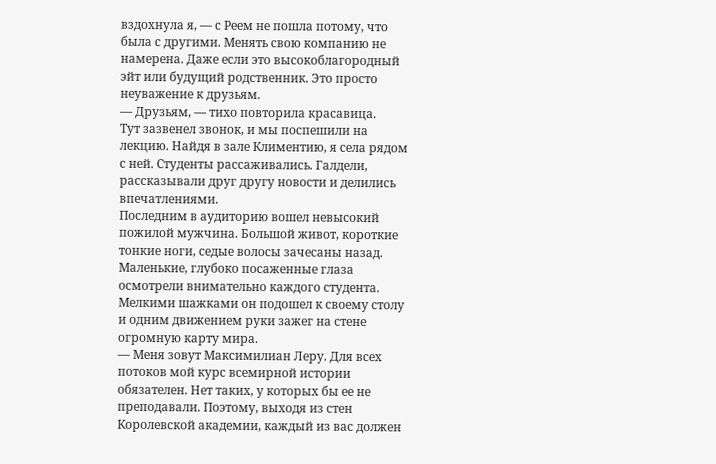вздохнула я, — с Реем не пошла потому, что была с другими. Менять свою компанию не намерена. Даже если это высокоблагородный эйт или будущий родственник. Это просто неуважение к друзьям.
— Друзьям, — тихо повторила красавица.
Тут зазвенел звонок, и мы поспешили на лекцию. Найдя в зале Климентию, я села рядом с ней. Студенты рассаживались. Галдели, рассказывали друг другу новости и делились впечатлениями.
Последним в аудиторию вошел невысокий пожилой мужчина. Большой живот, короткие тонкие ноги, седые волосы зачесаны назад. Маленькие, глубоко посаженные глаза осмотрели внимательно каждого студента. Мелкими шажками он подошел к своему столу и одним движением руки зажег на стене огромную карту мира.
— Меня зовут Максимилиан Леру. Для всех потоков мой курс всемирной истории обязателен. Нет таких, у которых бы ее не преподавали. Поэтому, выходя из стен Королевской академии, каждый из вас должен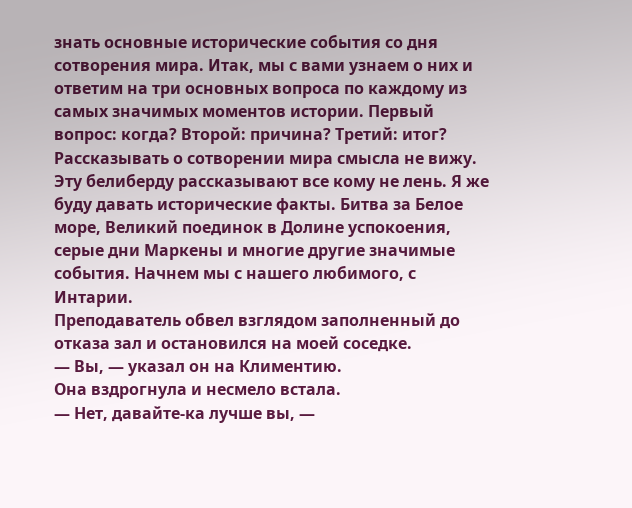знать основные исторические события со дня сотворения мира. Итак, мы с вами узнаем о них и ответим на три основных вопроса по каждому из самых значимых моментов истории. Первый вопрос: когда? Второй: причина? Третий: итог? Рассказывать о сотворении мира смысла не вижу. Эту белиберду рассказывают все кому не лень. Я же буду давать исторические факты. Битва за Белое море, Великий поединок в Долине успокоения, серые дни Маркены и многие другие значимые события. Начнем мы с нашего любимого, с Интарии.
Преподаватель обвел взглядом заполненный до отказа зал и остановился на моей соседке.
— Вы, — указал он на Климентию.
Она вздрогнула и несмело встала.
— Нет, давайте-ка лучше вы, —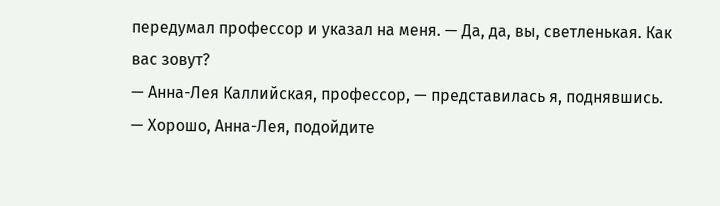передумал профессор и указал на меня. — Да, да, вы, светленькая. Как вас зовут?
— Анна-Лея Каллийская, профессор, — представилась я, поднявшись.
— Хорошо, Анна-Лея, подойдите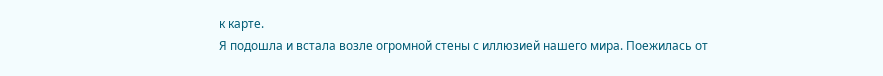к карте.
Я подошла и встала возле огромной стены с иллюзией нашего мира. Поежилась от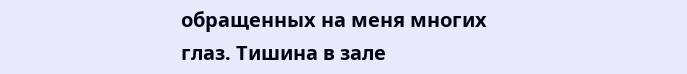обращенных на меня многих глаз. Тишина в зале